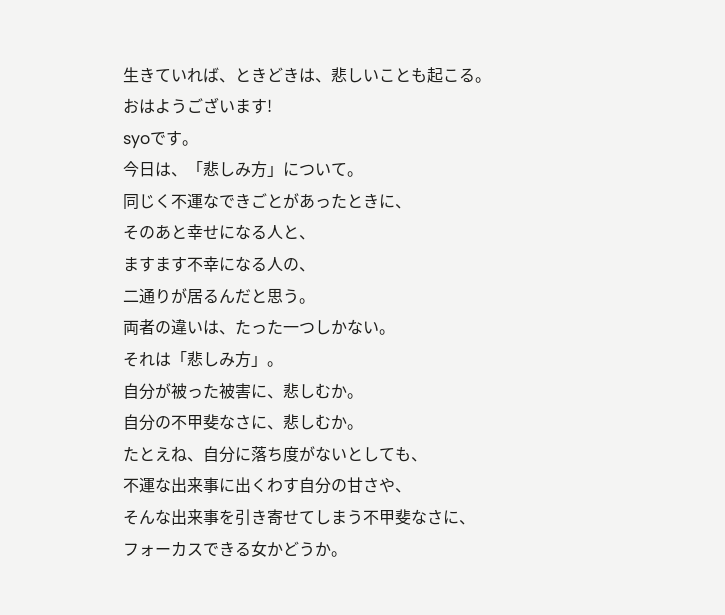生きていれば、ときどきは、悲しいことも起こる。
おはようございます!
syoです。
今日は、「悲しみ方」について。
同じく不運なできごとがあったときに、
そのあと幸せになる人と、
ますます不幸になる人の、
二通りが居るんだと思う。
両者の違いは、たった一つしかない。
それは「悲しみ方」。
自分が被った被害に、悲しむか。
自分の不甲斐なさに、悲しむか。
たとえね、自分に落ち度がないとしても、
不運な出来事に出くわす自分の甘さや、
そんな出来事を引き寄せてしまう不甲斐なさに、
フォーカスできる女かどうか。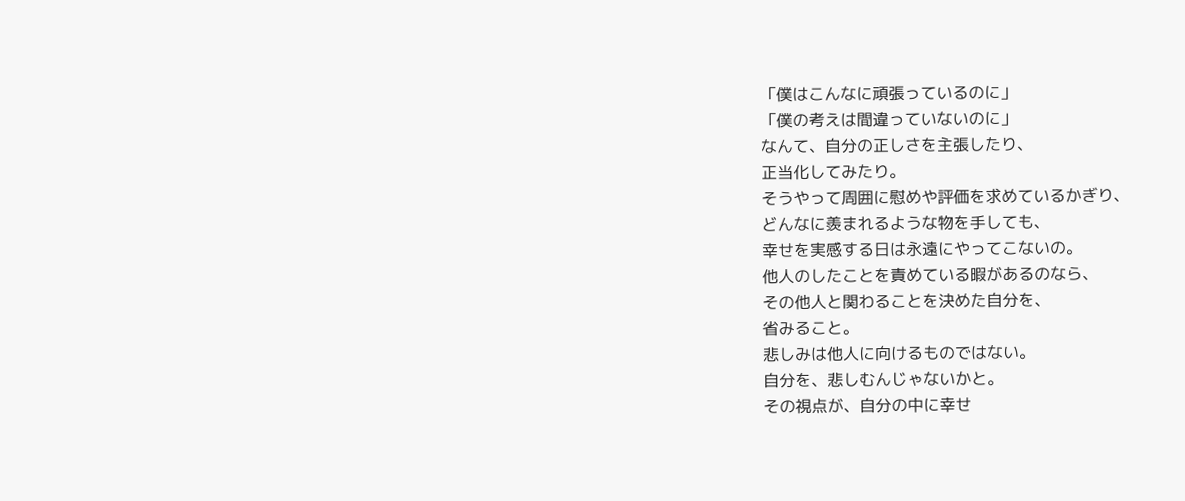「僕はこんなに頑張っているのに」
「僕の考えは間違っていないのに」
なんて、自分の正しさを主張したり、
正当化してみたり。
そうやって周囲に慰めや評価を求めているかぎり、
どんなに羨まれるような物を手しても、
幸せを実感する日は永遠にやってこないの。
他人のしたことを責めている暇があるのなら、
その他人と関わることを決めた自分を、
省みること。
悲しみは他人に向けるものではない。
自分を、悲しむんじゃないかと。
その視点が、自分の中に幸せ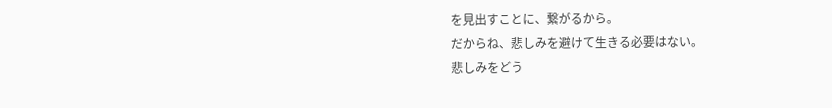を見出すことに、繋がるから。
だからね、悲しみを避けて生きる必要はない。
悲しみをどう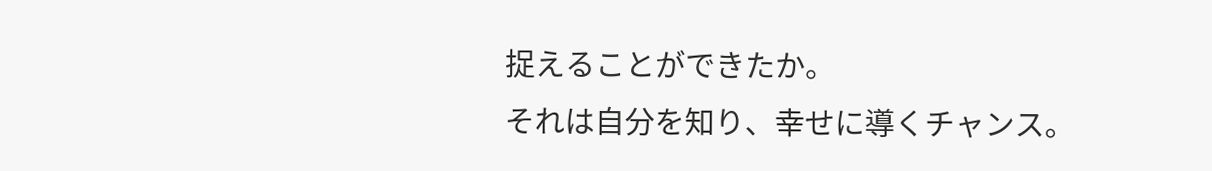捉えることができたか。
それは自分を知り、幸せに導くチャンス。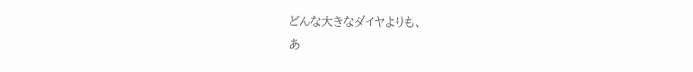どんな大きなダイヤよりも、
あ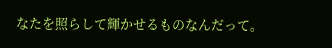なたを照らして輝かせるものなんだって。